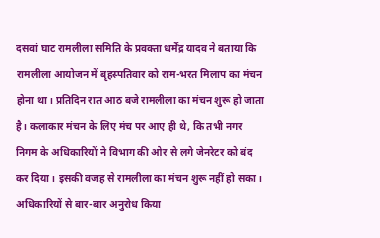दसवां घाट रामलीला समिति के प्रवक्ता धर्मेंद्र यादव ने बताया कि रामलीला आयोजन में बृहस्पतिवार को राम-भरत मिलाप का मंचन होना था। प्रतिदिन रात आठ बजे रामलीला का मंचन शुरू हो जाता है। कलाकार मंचन के लिए मंच पर आए ही थे, कि तभी नगर निगम के अधिकारियों ने विभाग की ओर से लगे जेनरेटर को बंद कर दिया। इसकी वजह से रामलीला का मंचन शुरू नहीं हो सका। अधिकारियों से बार-बार अनुरोध किया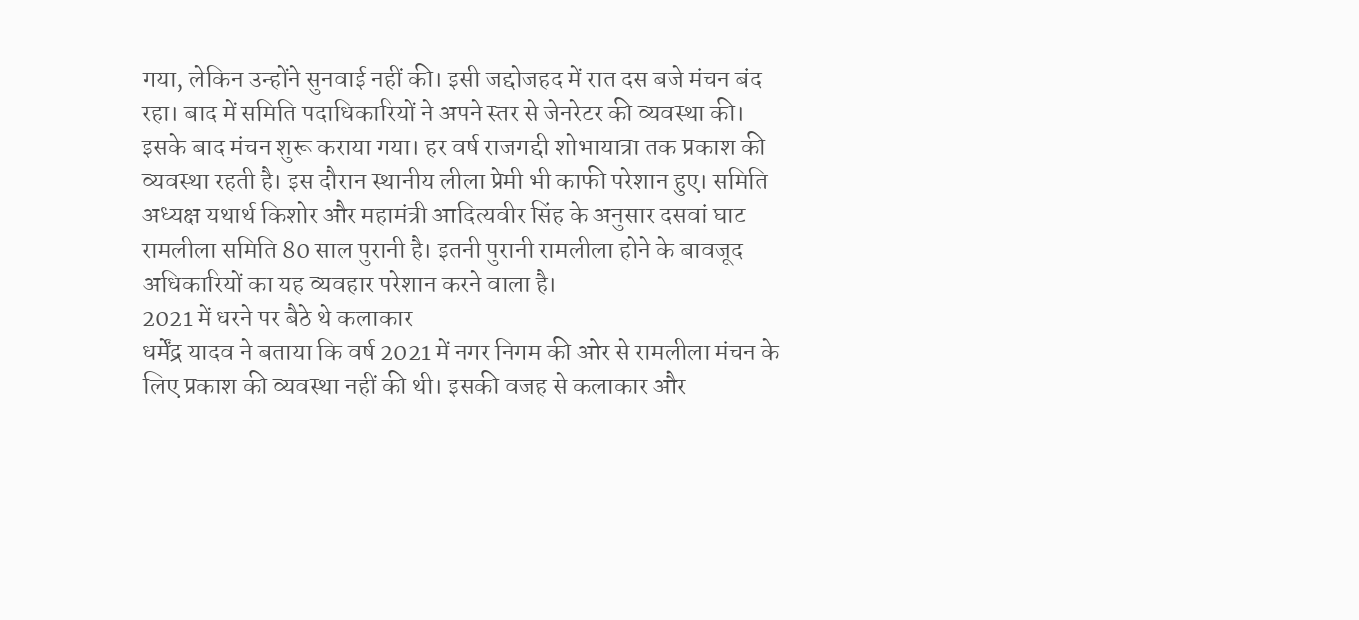गया, लेकिन उन्होंने सुनवाई नहीं की। इसी जद्दोजहद में रात दस बजे मंचन बंद रहा। बाद में समिति पदाधिकारियों ने अपने स्तर से जेनरेटर की व्यवस्था की। इसके बाद मंचन शुरू कराया गया। हर वर्ष राजगद्दी शोभायात्रा तक प्रकाश की व्यवस्था रहती है। इस दौरान स्थानीय लीला प्रेमी भी काफी परेशान हुए। समिति अध्यक्ष यथार्थ किशोर और महामंत्री आदित्यवीर सिंह के अनुसार दसवां घाट रामलीला समिति 80 साल पुरानी है। इतनी पुरानी रामलीला होने के बावजूद अधिकारियों का यह व्यवहार परेशान करने वाला है।
2021 में धरने पर बैठे थे कलाकार
धर्मेंद्र यादव ने बताया कि वर्ष 2021 में नगर निगम की ओर से रामलीला मंचन के लिए प्रकाश की व्यवस्था नहीं की थी। इसकी वजह से कलाकार और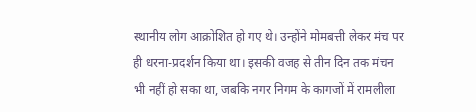स्थानीय लोग आक्रोशित हो गए थे। उन्होंने मोमबत्ती लेकर मंच पर ही धरना-प्रदर्शन किया था। इसकी वजह से तीन दिन तक मंचन भी नहीं हो सका था, जबकि नगर निगम के कागजों में रामलीला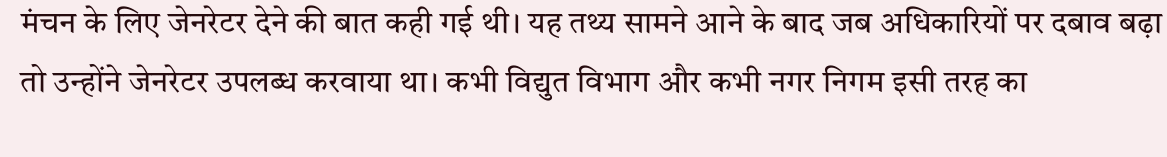मंचन के लिए जेनरेटर देने की बात कही गई थी। यह तथ्य सामने आने के बाद जब अधिकारियों पर दबाव बढ़ा तो उन्होंने जेनरेटर उपलब्ध करवाया था। कभी विद्युत विभाग और कभी नगर निगम इसी तरह का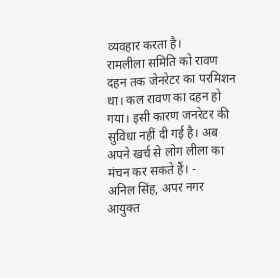व्यवहार करता है।
रामलीला समिति को रावण दहन तक जेनरेटर का परमिशन था। कल रावण का दहन हो गया। इसी कारण जनरेटर की सुविधा नहीं दी गई है। अब अपने खर्च से लोग लीला का मंचन कर सकते हैं। -
अनिल सिंह, अपर नगर आयुक्त